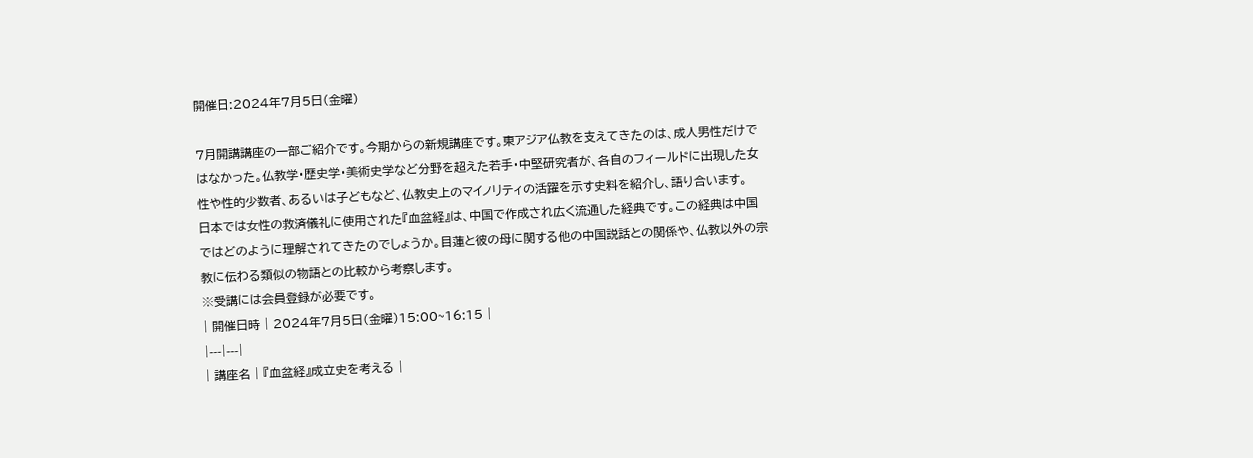開催⽇:2024年7月5日(金曜)

7月開講講座の一部ご紹介です。今期からの新規講座です。東アジア仏教を⽀えてきたのは、成⼈男性だけではなかった。仏教学・歴史学・美術史学など分野を超えた若⼿・中堅研究者が、各⾃のフィールドに出現した⼥性や性的少数者、あるいは⼦どもなど、仏教史上のマイノリティの活躍を⽰す史料を紹介し、語り合います。
日本では女性の救済儀礼に使用された『血盆経』は、中国で作成され広く流通した経典です。この経典は中国ではどのように理解されてきたのでしょうか。目蓮と彼の母に関する他の中国説話との関係や、仏教以外の宗教に伝わる類似の物語との比較から考察します。
※受講には会員登録が必要です。
| 開催日時 | 2024年7月5日(金曜)15:00~16:15 |
|---|---|
| 講座名 | 『血盆経』成立史を考える |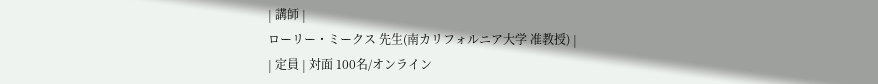| 講師 |
ローリー・ミークス 先生(南カリフォルニア大学 准教授) |
| 定員 | 対面 100名/オンライン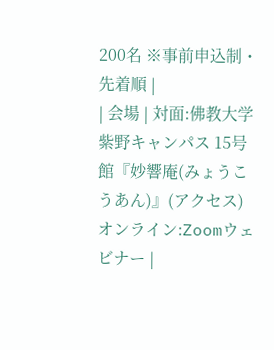200名 ※事前申込制・先着順 |
| 会場 | 対面:佛教大学紫野キャンパス 15号館『妙響庵(みょうこうあん)』(アクセス) オンライン:Zoomウェビナー |